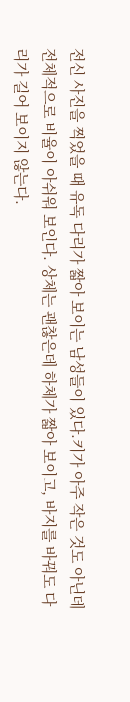전신 사진을 찍었을 때 유독 다리가 짧아 보이는 남성들이 있다.키가 아주 작은 것도 아닌데 전체적으로 비율이 아쉬워 보인다. 상체는 괜찮은데 하체가 짧아 보이고, 바지를 바꿔도 다리가 길어 보이지 않는다.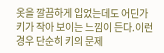옷을 깔끔하게 입었는데도 어딘가 키가 작아 보이는 느낌이 든다.이런 경우 단순히 키의 문제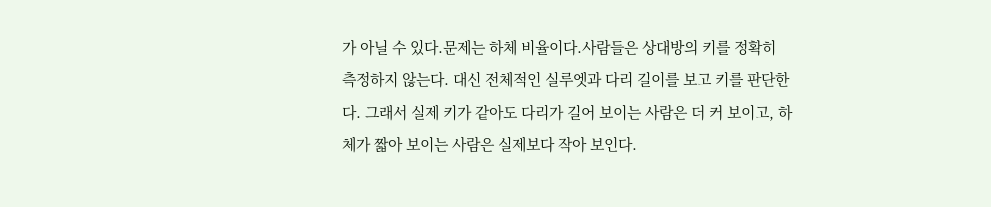가 아닐 수 있다.문제는 하체 비율이다.사람들은 상대방의 키를 정확히 측정하지 않는다. 대신 전체적인 실루엣과 다리 길이를 보고 키를 판단한다. 그래서 실제 키가 같아도 다리가 길어 보이는 사람은 더 커 보이고, 하체가 짧아 보이는 사람은 실제보다 작아 보인다.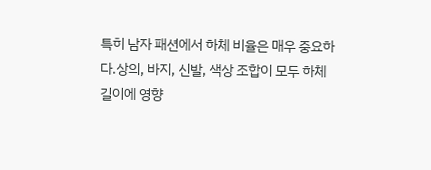특히 남자 패션에서 하체 비율은 매우 중요하다.상의, 바지, 신발, 색상 조합이 모두 하체 길이에 영향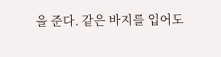을 준다. 같은 바지를 입어도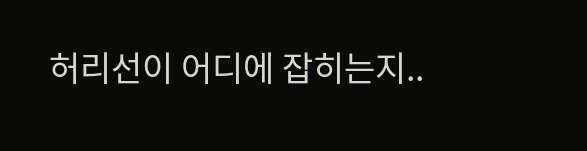허리선이 어디에 잡히는지..